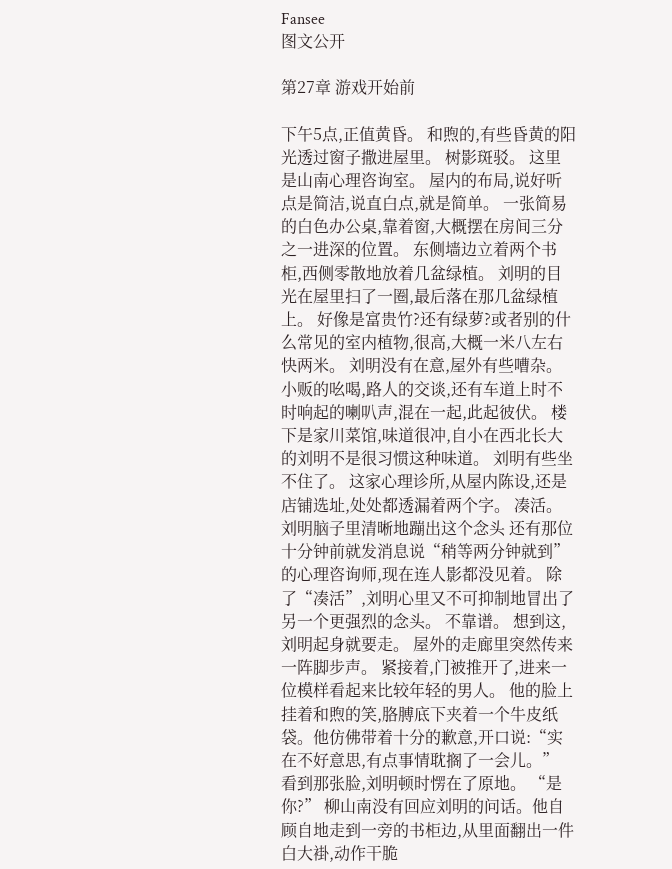Fansee
图文公开

第27章 游戏开始前

下午5点,正值黄昏。 和煦的,有些昏黄的阳光透过窗子撒进屋里。 树影斑驳。 这里是山南心理咨询室。 屋内的布局,说好听点是简洁,说直白点,就是简单。 一张简易的白色办公桌,靠着窗,大概摆在房间三分之一进深的位置。 东侧墙边立着两个书柜,西侧零散地放着几盆绿植。 刘明的目光在屋里扫了一圈,最后落在那几盆绿植上。 好像是富贵竹?还有绿萝?或者别的什么常见的室内植物,很高,大概一米八左右快两米。 刘明没有在意,屋外有些嘈杂。 小贩的吆喝,路人的交谈,还有车道上时不时响起的喇叭声,混在一起,此起彼伏。 楼下是家川菜馆,味道很冲,自小在西北长大的刘明不是很习惯这种味道。 刘明有些坐不住了。 这家心理诊所,从屋内陈设,还是店铺选址,处处都透漏着两个字。 凑活。 刘明脑子里清晰地蹦出这个念头 还有那位十分钟前就发消息说“稍等两分钟就到”的心理咨询师,现在连人影都没见着。 除了“凑活”,刘明心里又不可抑制地冒出了另一个更强烈的念头。 不靠谱。 想到这,刘明起身就要走。 屋外的走廊里突然传来一阵脚步声。 紧接着,门被推开了,进来一位模样看起来比较年轻的男人。 他的脸上挂着和煦的笑,胳膊底下夹着一个牛皮纸袋。他仿佛带着十分的歉意,开口说:“实在不好意思,有点事情耽搁了一会儿。” 看到那张脸,刘明顿时愣在了原地。 “是你?” 柳山南没有回应刘明的问话。他自顾自地走到一旁的书柜边,从里面翻出一件白大褂,动作干脆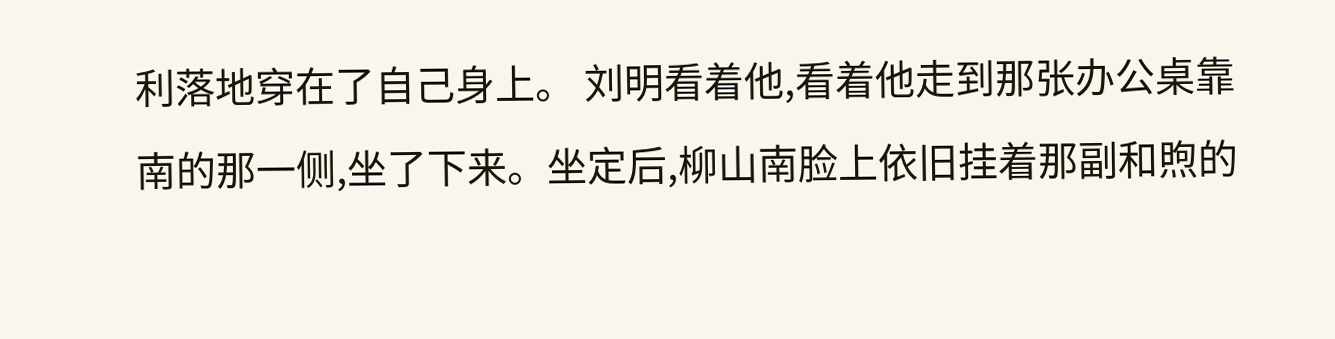利落地穿在了自己身上。 刘明看着他,看着他走到那张办公桌靠南的那一侧,坐了下来。坐定后,柳山南脸上依旧挂着那副和煦的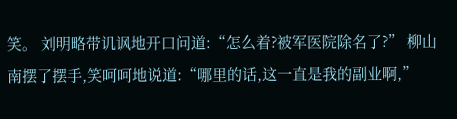笑。 刘明略带讥讽地开口问道:“怎么着?被军医院除名了?” 柳山南摆了摆手,笑呵呵地说道:“哪里的话,这一直是我的副业啊,”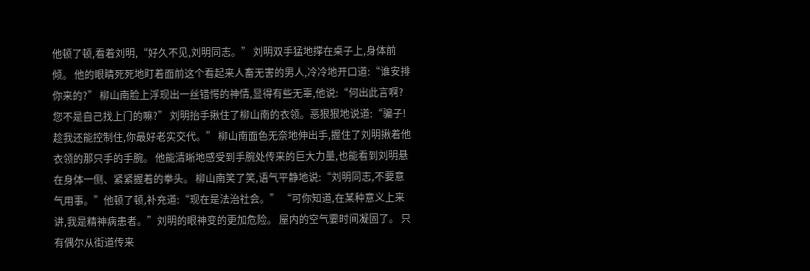他顿了顿,看着刘明,“好久不见,刘明同志。” 刘明双手猛地撑在桌子上,身体前倾。 他的眼睛死死地盯着面前这个看起来人畜无害的男人,冷冷地开口道:“谁安排你来的?” 柳山南脸上浮现出一丝错愕的神情,显得有些无辜,他说:“何出此言啊?您不是自己找上门的嘛?” 刘明抬手揪住了柳山南的衣领。恶狠狠地说道:“骗子!趁我还能控制住,你最好老实交代。” 柳山南面色无奈地伸出手,握住了刘明揪着他衣领的那只手的手腕。 他能清晰地感受到手腕处传来的巨大力量,也能看到刘明悬在身体一侧、紧紧握着的拳头。 柳山南笑了笑,语气平静地说:“刘明同志,不要意气用事。”他顿了顿,补充道:“现在是法治社会。” “可你知道,在某种意义上来讲,我是精神病患者。”刘明的眼神变的更加危险。 屋内的空气霎时间凝固了。 只有偶尔从街道传来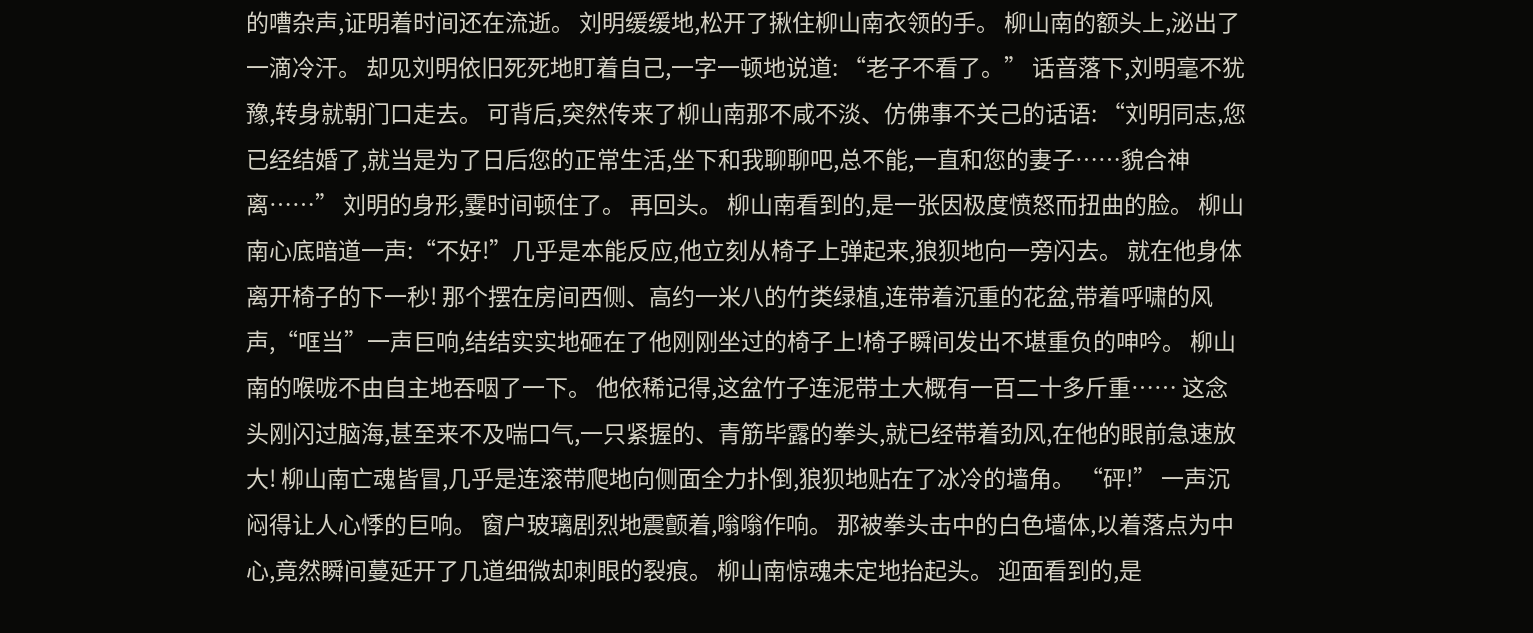的嘈杂声,证明着时间还在流逝。 刘明缓缓地,松开了揪住柳山南衣领的手。 柳山南的额头上,泌出了一滴冷汗。 却见刘明依旧死死地盯着自己,一字一顿地说道: “老子不看了。” 话音落下,刘明毫不犹豫,转身就朝门口走去。 可背后,突然传来了柳山南那不咸不淡、仿佛事不关己的话语: “刘明同志,您已经结婚了,就当是为了日后您的正常生活,坐下和我聊聊吧,总不能,一直和您的妻子……貌合神离……” 刘明的身形,霎时间顿住了。 再回头。 柳山南看到的,是一张因极度愤怒而扭曲的脸。 柳山南心底暗道一声:“不好!”几乎是本能反应,他立刻从椅子上弹起来,狼狈地向一旁闪去。 就在他身体离开椅子的下一秒! 那个摆在房间西侧、高约一米八的竹类绿植,连带着沉重的花盆,带着呼啸的风声,“哐当”一声巨响,结结实实地砸在了他刚刚坐过的椅子上!椅子瞬间发出不堪重负的呻吟。 柳山南的喉咙不由自主地吞咽了一下。 他依稀记得,这盆竹子连泥带土大概有一百二十多斤重…… 这念头刚闪过脑海,甚至来不及喘口气,一只紧握的、青筋毕露的拳头,就已经带着劲风,在他的眼前急速放大! 柳山南亡魂皆冒,几乎是连滚带爬地向侧面全力扑倒,狼狈地贴在了冰冷的墙角。 “砰!” 一声沉闷得让人心悸的巨响。 窗户玻璃剧烈地震颤着,嗡嗡作响。 那被拳头击中的白色墙体,以着落点为中心,竟然瞬间蔓延开了几道细微却刺眼的裂痕。 柳山南惊魂未定地抬起头。 迎面看到的,是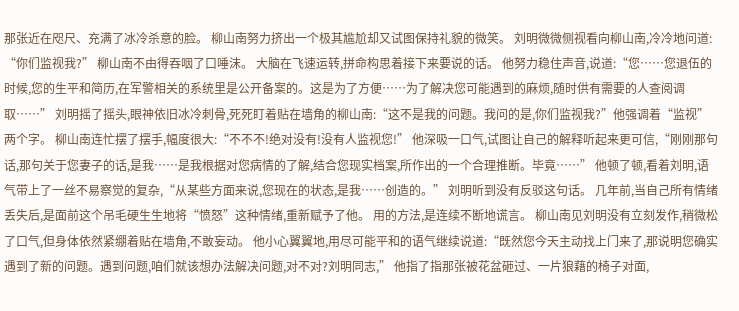那张近在咫尺、充满了冰冷杀意的脸。 柳山南努力挤出一个极其尴尬却又试图保持礼貌的微笑。 刘明微微侧视看向柳山南,冷冷地问道: “你们监视我?” 柳山南不由得吞咽了口唾沫。 大脑在飞速运转,拼命构思着接下来要说的话。 他努力稳住声音,说道:“您……您退伍的时候,您的生平和简历,在军警相关的系统里是公开备案的。这是为了方便……为了解决您可能遇到的麻烦,随时供有需要的人查阅调取……” 刘明摇了摇头,眼神依旧冰冷刺骨,死死盯着贴在墙角的柳山南:“这不是我的问题。我问的是,你们监视我?”他强调着“监视”两个字。 柳山南连忙摆了摆手,幅度很大:“不不不!绝对没有!没有人监视您!” 他深吸一口气,试图让自己的解释听起来更可信,“刚刚那句话,那句关于您妻子的话,是我……是我根据对您病情的了解,结合您现实档案,所作出的一个合理推断。毕竟……” 他顿了顿,看着刘明,语气带上了一丝不易察觉的复杂,“从某些方面来说,您现在的状态,是我……创造的。” 刘明听到没有反驳这句话。 几年前,当自己所有情绪丢失后,是面前这个吊毛硬生生地将“愤怒”这种情绪,重新赋予了他。 用的方法,是连续不断地谎言。 柳山南见刘明没有立刻发作,稍微松了口气,但身体依然紧绷着贴在墙角,不敢妄动。 他小心翼翼地,用尽可能平和的语气继续说道:“既然您今天主动找上门来了,那说明您确实遇到了新的问题。遇到问题,咱们就该想办法解决问题,对不对?刘明同志,” 他指了指那张被花盆砸过、一片狼藉的椅子对面,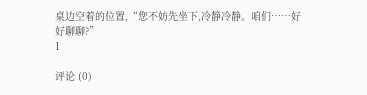桌边空着的位置,“您不妨先坐下,冷静冷静。咱们……好好聊聊?”
1

评论 (0)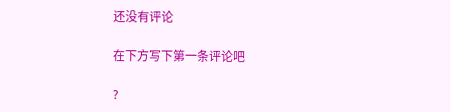还没有评论

在下方写下第一条评论吧

?